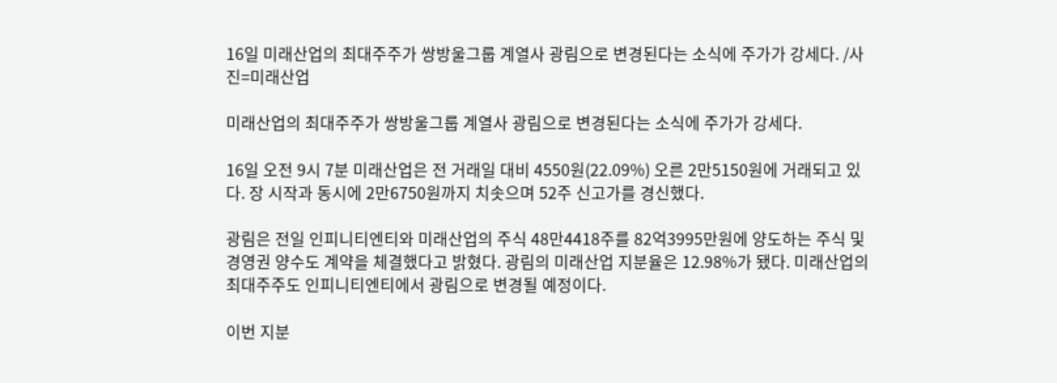16일 미래산업의 최대주주가 쌍방울그룹 계열사 광림으로 변경된다는 소식에 주가가 강세다. /사진=미래산업

미래산업의 최대주주가 쌍방울그룹 계열사 광림으로 변경된다는 소식에 주가가 강세다.

16일 오전 9시 7분 미래산업은 전 거래일 대비 4550원(22.09%) 오른 2만5150원에 거래되고 있다. 장 시작과 동시에 2만6750원까지 치솟으며 52주 신고가를 경신했다.

광림은 전일 인피니티엔티와 미래산업의 주식 48만4418주를 82억3995만원에 양도하는 주식 및 경영권 양수도 계약을 체결했다고 밝혔다. 광림의 미래산업 지분율은 12.98%가 됐다. 미래산업의 최대주주도 인피니티엔티에서 광림으로 변경될 예정이다.

이번 지분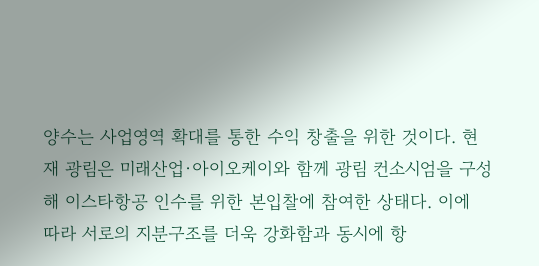양수는 사업영역 확대를 통한 수익 창출을 위한 것이다. 현재 광림은 미래산업·아이오케이와 함께 광림 컨소시엄을 구성해 이스타항공 인수를 위한 본입찰에 참여한 상태다. 이에 따라 서로의 지분구조를 더욱 강화함과 동시에 항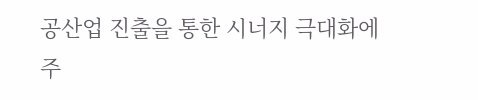공산업 진출을 통한 시너지 극대화에 주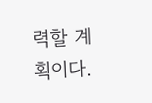력할 계획이다.